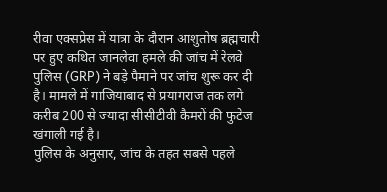रीवा एक्सप्रेस में यात्रा के दौरान आशुतोष ब्रह्मचारी पर हुए कथित जानलेवा हमले की जांच में रेलवे पुलिस (GRP) ने बड़े पैमाने पर जांच शुरू कर दी है। मामले में गाजियाबाद से प्रयागराज तक लगे करीब 200 से ज्यादा सीसीटीवी कैमरों की फुटेज खंगाली गई है।
पुलिस के अनुसार, जांच के तहत सबसे पहले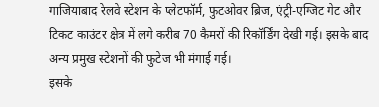गाजियाबाद रेलवे स्टेशन के प्लेटफॉर्म, फुटओवर ब्रिज, एंट्री-एग्जिट गेट और टिकट काउंटर क्षेत्र में लगे करीब 70 कैमरों की रिकॉर्डिंग देखी गई। इसके बाद अन्य प्रमुख स्टेशनों की फुटेज भी मंगाई गई।
इसके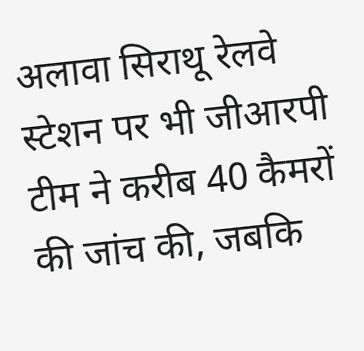अलावा सिराथू रेलवे स्टेशन पर भी जीआरपी टीम ने करीब 40 कैमरों की जांच की, जबकि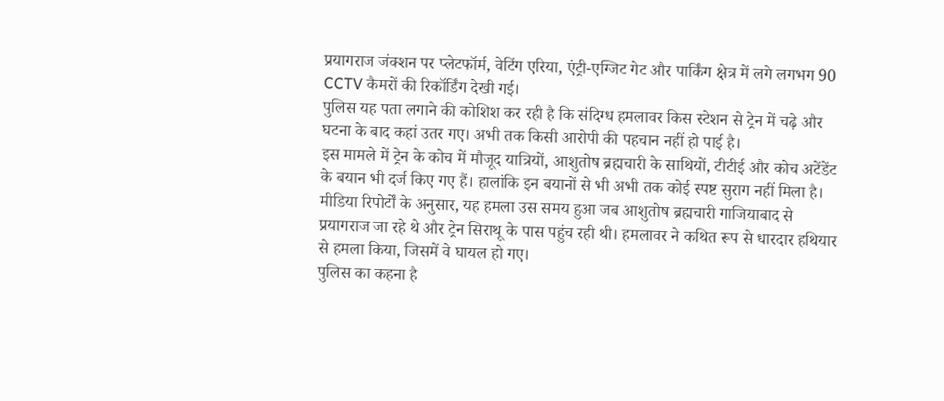प्रयागराज जंक्शन पर प्लेटफॉर्म, वेटिंग एरिया, एंट्री-एग्जिट गेट और पार्किंग क्षेत्र में लगे लगभग 90 CCTV कैमरों की रिकॉर्डिंग देखी गई।
पुलिस यह पता लगाने की कोशिश कर रही है कि संदिग्ध हमलावर किस स्टेशन से ट्रेन में चढ़े और घटना के बाद कहां उतर गए। अभी तक किसी आरोपी की पहचान नहीं हो पाई है।
इस मामले में ट्रेन के कोच में मौजूद यात्रियों, आशुतोष ब्रह्मचारी के साथियों, टीटीई और कोच अटेंडेंट के बयान भी दर्ज किए गए हैं। हालांकि इन बयानों से भी अभी तक कोई स्पष्ट सुराग नहीं मिला है।
मीडिया रिपोर्टों के अनुसार, यह हमला उस समय हुआ जब आशुतोष ब्रह्मचारी गाजियाबाद से प्रयागराज जा रहे थे और ट्रेन सिराथू के पास पहुंच रही थी। हमलावर ने कथित रूप से धारदार हथियार से हमला किया, जिसमें वे घायल हो गए।
पुलिस का कहना है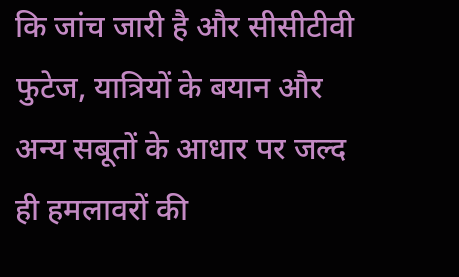कि जांच जारी है और सीसीटीवी फुटेज, यात्रियों के बयान और अन्य सबूतों के आधार पर जल्द ही हमलावरों की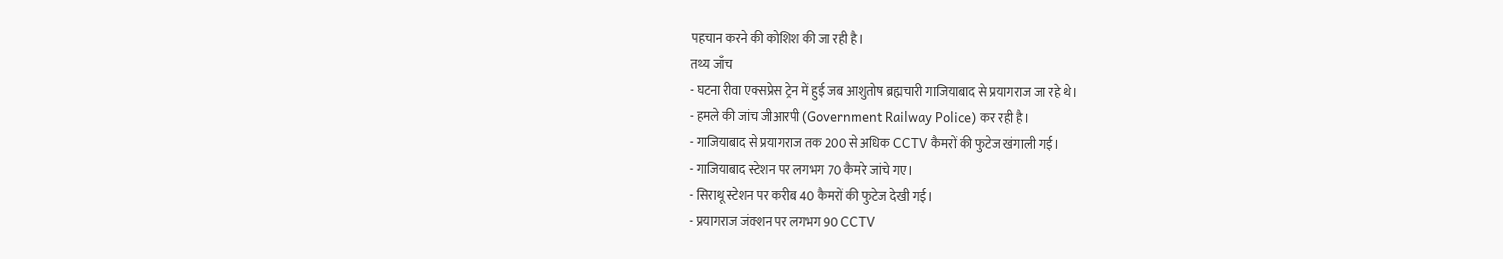पहचान करने की कोशिश की जा रही है।
तथ्य जाँच
- घटना रीवा एक्सप्रेस ट्रेन में हुई जब आशुतोष ब्रह्मचारी गाजियाबाद से प्रयागराज जा रहे थे।
- हमले की जांच जीआरपी (Government Railway Police) कर रही है।
- गाजियाबाद से प्रयागराज तक 200 से अधिक CCTV कैमरों की फुटेज खंगाली गई।
- गाजियाबाद स्टेशन पर लगभग 70 कैमरे जांचे गए।
- सिराथू स्टेशन पर करीब 40 कैमरों की फुटेज देखी गई।
- प्रयागराज जंक्शन पर लगभग 90 CCTV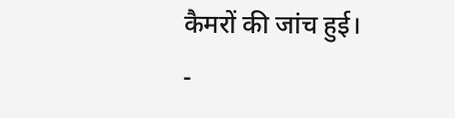कैमरों की जांच हुई।
-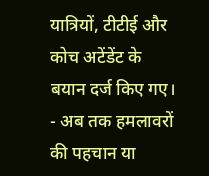यात्रियों, टीटीई और कोच अटेंडेंट के बयान दर्ज किए गए।
- अब तक हमलावरों की पहचान या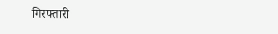गिरफ्तारी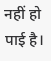नहीं हो पाई है।